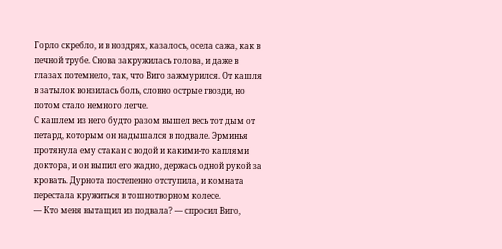Горло скребло, и в ноздрях, казалось, осела сажа, как в печной трубе. Снова закружилась голова, и даже в глазах потемнело, так, что Виго зажмурился. От кашля в затылок вонзилась боль, словно острые гвозди, но потом стало немного легче.
С кашлем из него будто разом вышел весь тот дым от петард, которым он надышался в подвале. Эрминья протянула ему стакан с водой и какими-то каплями доктора, и он выпил его жадно, держась одной рукой за кровать. Дурнота постепенно отступила, и комната перестала кружиться в тошнотворном колесе.
— Кто меня вытащил из подвала? — спросил Виго,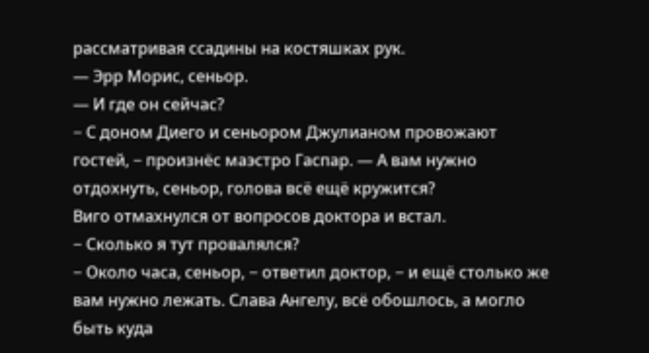рассматривая ссадины на костяшках рук.
— Эрр Морис, сеньор.
— И где он сейчас?
− С доном Диего и сеньором Джулианом провожают гостей, − произнёс маэстро Гаспар. — А вам нужно отдохнуть, сеньор, голова всё ещё кружится?
Виго отмахнулся от вопросов доктора и встал.
− Сколько я тут провалялся?
− Около часа, сеньор, − ответил доктор, − и ещё столько же вам нужно лежать. Слава Ангелу, всё обошлось, а могло быть куда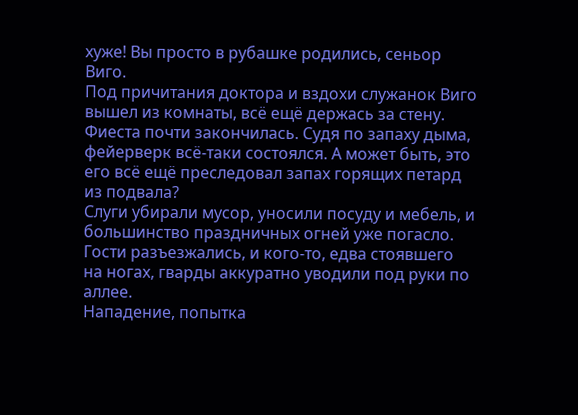хуже! Вы просто в рубашке родились, сеньор Виго.
Под причитания доктора и вздохи служанок Виго вышел из комнаты, всё ещё держась за стену.
Фиеста почти закончилась. Судя по запаху дыма, фейерверк всё-таки состоялся. А может быть, это его всё ещё преследовал запах горящих петард из подвала?
Слуги убирали мусор, уносили посуду и мебель, и большинство праздничных огней уже погасло. Гости разъезжались, и кого-то, едва стоявшего на ногах, гварды аккуратно уводили под руки по аллее.
Нападение, попытка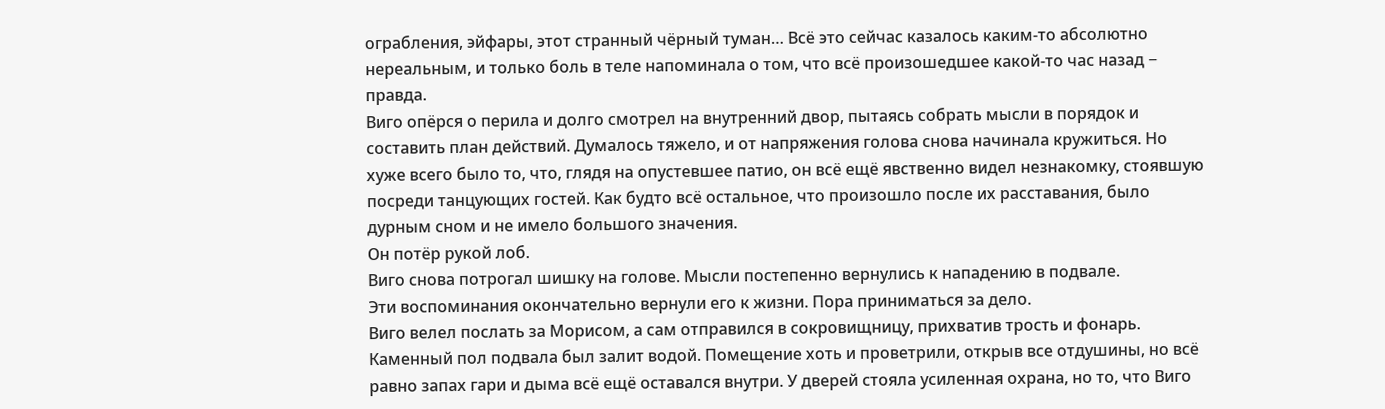ограбления, эйфары, этот странный чёрный туман… Всё это сейчас казалось каким-то абсолютно нереальным, и только боль в теле напоминала о том, что всё произошедшее какой-то час назад − правда.
Виго опёрся о перила и долго смотрел на внутренний двор, пытаясь собрать мысли в порядок и составить план действий. Думалось тяжело, и от напряжения голова снова начинала кружиться. Но хуже всего было то, что, глядя на опустевшее патио, он всё ещё явственно видел незнакомку, стоявшую посреди танцующих гостей. Как будто всё остальное, что произошло после их расставания, было дурным сном и не имело большого значения.
Он потёр рукой лоб.
Виго снова потрогал шишку на голове. Мысли постепенно вернулись к нападению в подвале.
Эти воспоминания окончательно вернули его к жизни. Пора приниматься за дело.
Виго велел послать за Морисом, а сам отправился в сокровищницу, прихватив трость и фонарь.
Каменный пол подвала был залит водой. Помещение хоть и проветрили, открыв все отдушины, но всё равно запах гари и дыма всё ещё оставался внутри. У дверей стояла усиленная охрана, но то, что Виго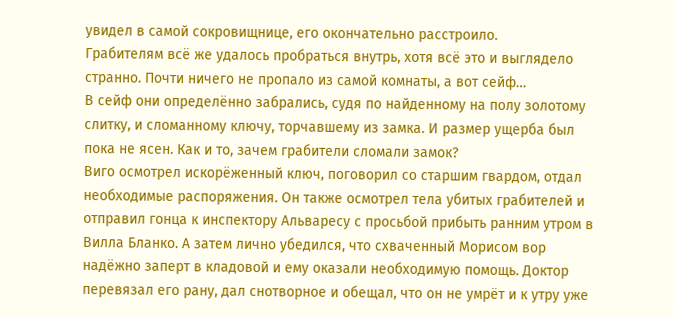увидел в самой сокровищнице, его окончательно расстроило.
Грабителям всё же удалось пробраться внутрь, хотя всё это и выглядело странно. Почти ничего не пропало из самой комнаты, а вот сейф…
В сейф они определённо забрались, судя по найденному на полу золотому слитку, и сломанному ключу, торчавшему из замка. И размер ущерба был пока не ясен. Как и то, зачем грабители сломали замок?
Виго осмотрел искорёженный ключ, поговорил со старшим гвардом, отдал необходимые распоряжения. Он также осмотрел тела убитых грабителей и отправил гонца к инспектору Альваресу с просьбой прибыть ранним утром в Вилла Бланко. А затем лично убедился, что схваченный Морисом вор надёжно заперт в кладовой и ему оказали необходимую помощь. Доктор перевязал его рану, дал снотворное и обещал, что он не умрёт и к утру уже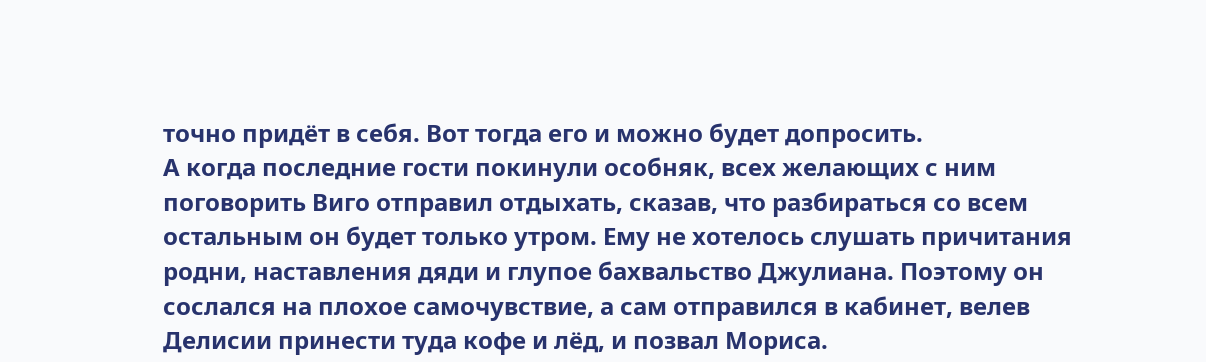точно придёт в себя. Вот тогда его и можно будет допросить.
А когда последние гости покинули особняк, всех желающих с ним поговорить Виго отправил отдыхать, сказав, что разбираться со всем остальным он будет только утром. Ему не хотелось слушать причитания родни, наставления дяди и глупое бахвальство Джулиана. Поэтому он сослался на плохое самочувствие, а сам отправился в кабинет, велев Делисии принести туда кофе и лёд, и позвал Мориса.